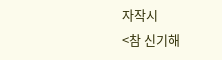자작시
<참 신기해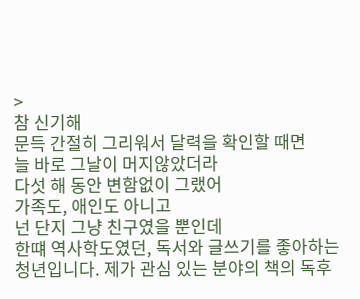>
참 신기해
문득 간절히 그리워서 달력을 확인할 때면
늘 바로 그날이 머지않았더라
다섯 해 동안 변함없이 그랬어
가족도, 애인도 아니고
넌 단지 그냥 친구였을 뿐인데
한떄 역사학도였던, 독서와 글쓰기를 좋아하는 청년입니다. 제가 관심 있는 분야의 책의 독후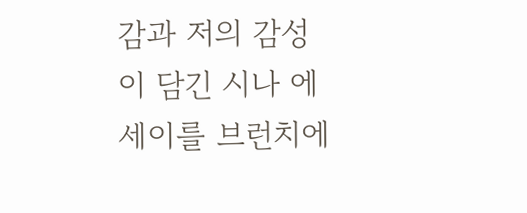감과 저의 감성이 담긴 시나 에세이를 브런치에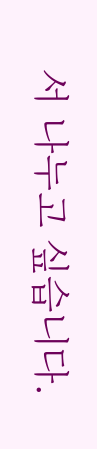서 나누고 싶습니다.